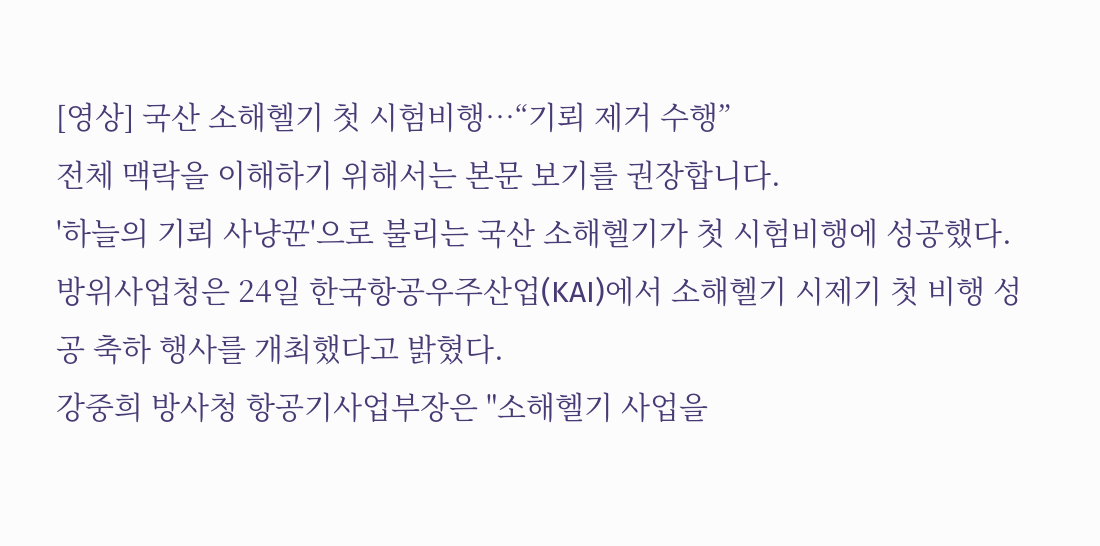[영상] 국산 소해헬기 첫 시험비행…“기뢰 제거 수행”
전체 맥락을 이해하기 위해서는 본문 보기를 권장합니다.
'하늘의 기뢰 사냥꾼'으로 불리는 국산 소해헬기가 첫 시험비행에 성공했다.
방위사업청은 24일 한국항공우주산업(KAI)에서 소해헬기 시제기 첫 비행 성공 축하 행사를 개최했다고 밝혔다.
강중희 방사청 항공기사업부장은 "소해헬기 사업을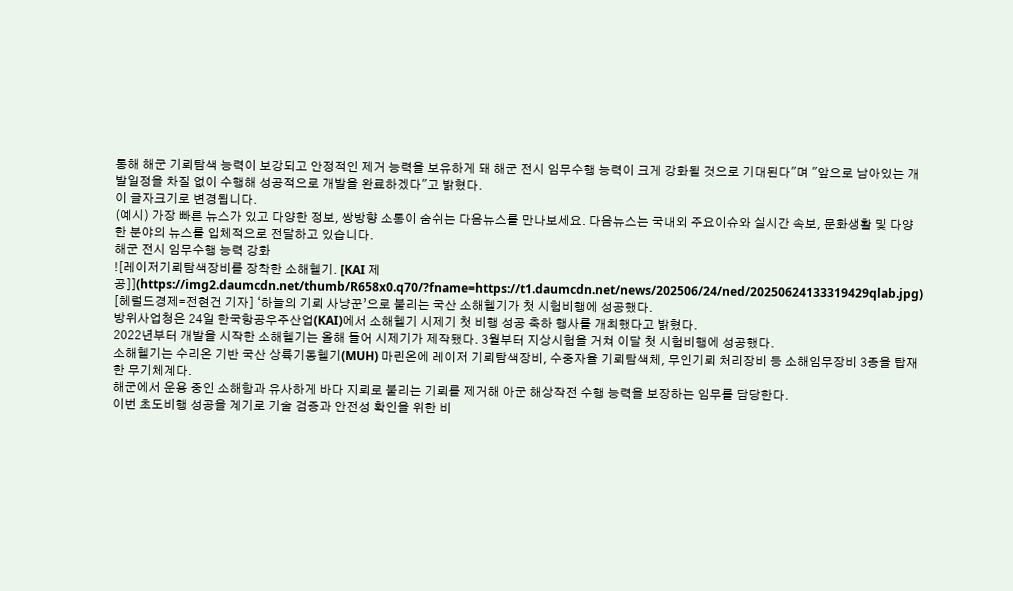통해 해군 기뢰탐색 능력이 보강되고 안정적인 제거 능력을 보유하게 돼 해군 전시 임무수행 능력이 크게 강화될 것으로 기대된다"며 "앞으로 남아있는 개발일정을 차질 없이 수행해 성공적으로 개발을 완료하겠다"고 밝혔다.
이 글자크기로 변경됩니다.
(예시) 가장 빠른 뉴스가 있고 다양한 정보, 쌍방향 소통이 숨쉬는 다음뉴스를 만나보세요. 다음뉴스는 국내외 주요이슈와 실시간 속보, 문화생활 및 다양한 분야의 뉴스를 입체적으로 전달하고 있습니다.
해군 전시 임무수행 능력 강화
![레이저기뢰탐색장비를 장착한 소해헬기. [KAI 제공]](https://img2.daumcdn.net/thumb/R658x0.q70/?fname=https://t1.daumcdn.net/news/202506/24/ned/20250624133319429qlab.jpg)
[헤럴드경제=전현건 기자] ‘하늘의 기뢰 사냥꾼’으로 불리는 국산 소해헬기가 첫 시험비행에 성공했다.
방위사업청은 24일 한국항공우주산업(KAI)에서 소해헬기 시제기 첫 비행 성공 축하 행사를 개최했다고 밝혔다.
2022년부터 개발을 시작한 소해헬기는 올해 들어 시제기가 제작됐다. 3월부터 지상시험을 거쳐 이달 첫 시험비행에 성공했다.
소해헬기는 수리온 기반 국산 상륙기동헬기(MUH) 마린온에 레이저 기뢰탐색장비, 수중자율 기뢰탐색체, 무인기뢰 처리장비 등 소해임무장비 3종을 탑재한 무기체계다.
해군에서 운용 중인 소해함과 유사하게 바다 지뢰로 불리는 기뢰를 제거해 아군 해상작전 수행 능력을 보장하는 임무를 담당한다.
이번 초도비행 성공을 계기로 기술 검증과 안전성 확인을 위한 비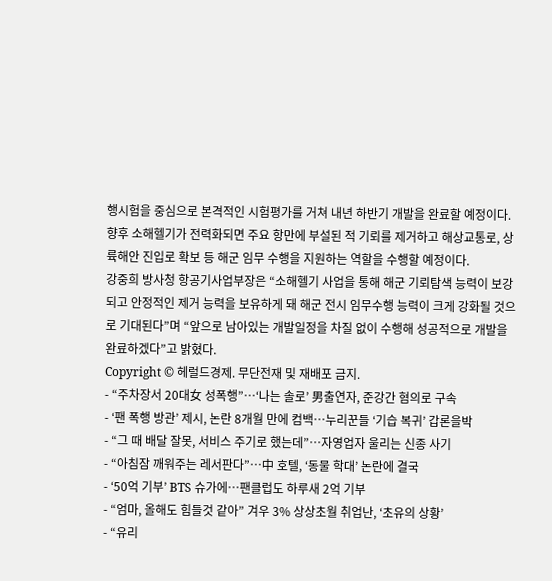행시험을 중심으로 본격적인 시험평가를 거쳐 내년 하반기 개발을 완료할 예정이다.
향후 소해헬기가 전력화되면 주요 항만에 부설된 적 기뢰를 제거하고 해상교통로, 상륙해안 진입로 확보 등 해군 임무 수행을 지원하는 역할을 수행할 예정이다.
강중희 방사청 항공기사업부장은 “소해헬기 사업을 통해 해군 기뢰탐색 능력이 보강되고 안정적인 제거 능력을 보유하게 돼 해군 전시 임무수행 능력이 크게 강화될 것으로 기대된다”며 “앞으로 남아있는 개발일정을 차질 없이 수행해 성공적으로 개발을 완료하겠다”고 밝혔다.
Copyright © 헤럴드경제. 무단전재 및 재배포 금지.
- “주차장서 20대女 성폭행”…‘나는 솔로’ 男출연자, 준강간 혐의로 구속
- ‘팬 폭행 방관’ 제시, 논란 8개월 만에 컴백…누리꾼들 ‘기습 복귀’ 갑론을박
- “그 때 배달 잘못, 서비스 주기로 했는데”…자영업자 울리는 신종 사기
- “아침잠 깨워주는 레서판다”…中 호텔, ‘동물 학대’ 논란에 결국
- ‘50억 기부’ BTS 슈가에…팬클럽도 하루새 2억 기부
- “엄마, 올해도 힘들것 같아” 겨우 3% 상상초월 취업난, ‘초유의 상황’
- “유리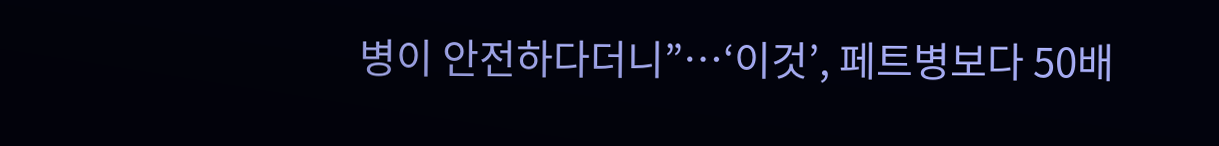병이 안전하다더니”…‘이것’, 페트병보다 50배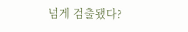넘게 검출됐다?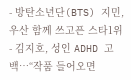- 방탄소년단(BTS) 지민, 우산 함께 쓰고픈 스타1위
- 김지호, 성인 ADHD 고백…“작품 들어오면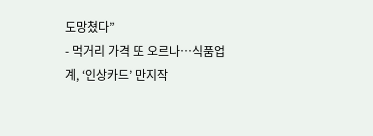도망쳤다”
- 먹거리 가격 또 오르나…식품업계, ‘인상카드’ 만지작